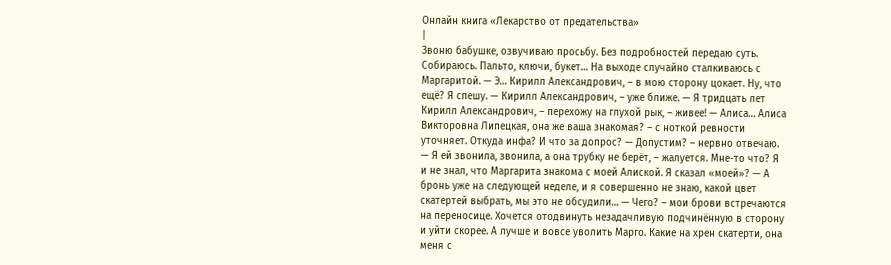Онлайн книга «Лекарство от предательства»
|
Звоню бабушке, озвучиваю просьбу. Без подробностей передаю суть. Собираюсь. Пальто, ключи, букет… На выходе случайно сталкиваюсь с Маргаритой. — Э… Кирилл Александрович, – в мою сторону цокает. Ну, что ещё? Я спешу. — Кирилл Александрович, – уже ближе. — Я тридцать лет Кирилл Александрович, – перехожу на глухой рык, – живее! — Алиса… Алиса Викторовна Липецкая, она же ваша знакомая? – с ноткой ревности уточняет. Откуда инфа? И что за допрос? — Допустим? – нервно отвечаю. — Я ей звонила, звонила, а она трубку не берёт, – жалуется. Мне-то что? Я и не знал, что Маргарита знакома с моей Алиской. Я сказал «моей»? — А бронь уже на следующей неделе, и я совершенно не знаю, какой цвет скатертей выбрать, мы это не обсудили… — Чего? – мои брови встречаются на переносице. Хочется отодвинуть незадачливую подчинённую в сторону и уйти скорее. А лучше и вовсе уволить Марго. Какие на хрен скатерти, она меня с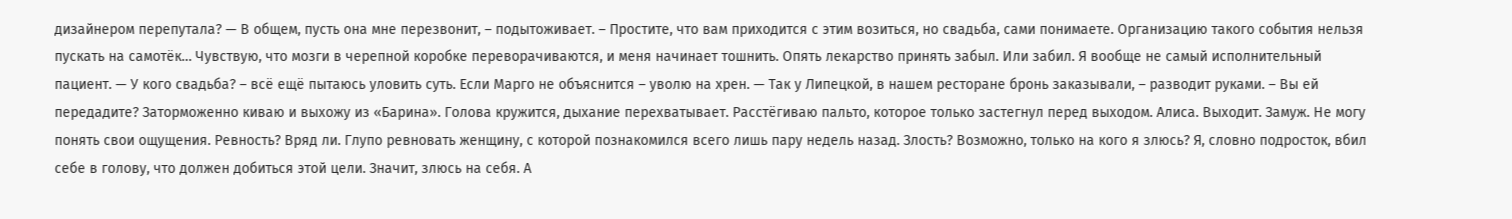дизайнером перепутала? — В общем, пусть она мне перезвонит, – подытоживает. – Простите, что вам приходится с этим возиться, но свадьба, сами понимаете. Организацию такого события нельзя пускать на самотёк… Чувствую, что мозги в черепной коробке переворачиваются, и меня начинает тошнить. Опять лекарство принять забыл. Или забил. Я вообще не самый исполнительный пациент. — У кого свадьба? – всё ещё пытаюсь уловить суть. Если Марго не объяснится – уволю на хрен. — Так у Липецкой, в нашем ресторане бронь заказывали, – разводит руками. – Вы ей передадите? Заторможенно киваю и выхожу из «Барина». Голова кружится, дыхание перехватывает. Расстёгиваю пальто, которое только застегнул перед выходом. Алиса. Выходит. Замуж. Не могу понять свои ощущения. Ревность? Вряд ли. Глупо ревновать женщину, с которой познакомился всего лишь пару недель назад. Злость? Возможно, только на кого я злюсь? Я, словно подросток, вбил себе в голову, что должен добиться этой цели. Значит, злюсь на себя. А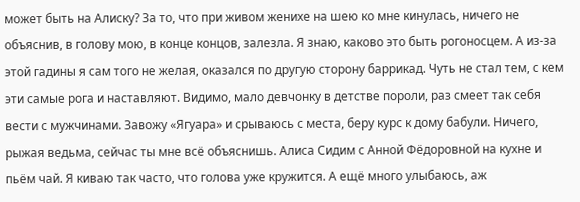может быть на Алиску? За то, что при живом женихе на шею ко мне кинулась, ничего не объяснив, в голову мою, в конце концов, залезла. Я знаю, каково это быть рогоносцем. А из-за этой гадины я сам того не желая, оказался по другую сторону баррикад. Чуть не стал тем, с кем эти самые рога и наставляют. Видимо, мало девчонку в детстве пороли, раз смеет так себя вести с мужчинами. Завожу «Ягуара» и срываюсь с места, беру курс к дому бабули. Ничего, рыжая ведьма, сейчас ты мне всё объяснишь. Алиса Сидим с Анной Фёдоровной на кухне и пьём чай. Я киваю так часто, что голова уже кружится. А ещё много улыбаюсь, аж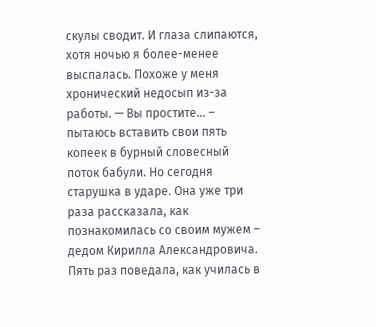скулы сводит. И глаза слипаются, хотя ночью я более-менее выспалась. Похоже у меня хронический недосып из-за работы. — Вы простите… – пытаюсь вставить свои пять копеек в бурный словесный поток бабули. Но сегодня старушка в ударе. Она уже три раза рассказала, как познакомилась со своим мужем – дедом Кирилла Александровича. Пять раз поведала, как училась в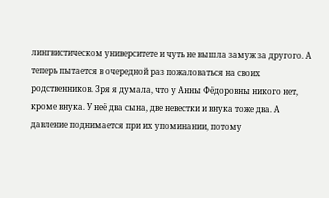лингвистическом университете и чуть не вышла замуж за другого. А теперь пытается в очередной раз пожаловаться на своих родственников. Зря я думала, что у Анны Фёдоровны никого нет, кроме внука. У неё два сына, две невестки и внука тоже два. А давление поднимается при их упоминании, потому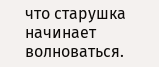что старушка начинает волноваться.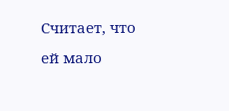Считает, что ей мало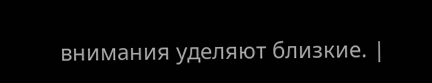внимания уделяют близкие. |